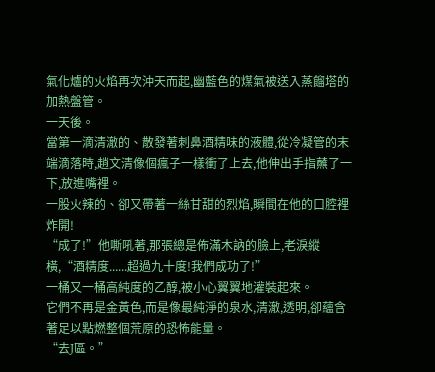氣化爐的火焰再次沖天而起,幽藍色的煤氣被送入蒸餾塔的加熱盤管。
一天後。
當第一滴清澈的、散發著刺鼻酒精味的液體,從冷凝管的末端滴落時,趙文清像個瘋子一樣衝了上去,他伸出手指蘸了一下,放進嘴裡。
一股火辣的、卻又帶著一絲甘甜的烈焰,瞬間在他的口腔裡炸開!
“成了!”他嘶吼著,那張總是佈滿木訥的臉上,老淚縱橫,“酒精度......超過九十度!我們成功了!”
一桶又一桶高純度的乙醇,被小心翼翼地灌裝起來。
它們不再是金黃色,而是像最純淨的泉水,清澈,透明,卻蘊含著足以點燃整個荒原的恐怖能量。
“去J區。”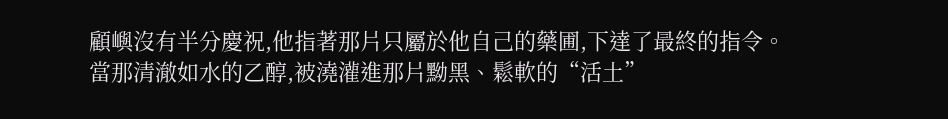顧嶼沒有半分慶祝,他指著那片只屬於他自己的藥圃,下達了最終的指令。
當那清澈如水的乙醇,被澆灌進那片黝黑、鬆軟的“活土”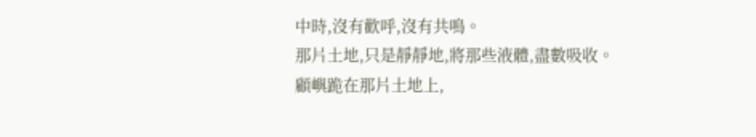中時,沒有歡呼,沒有共鳴。
那片土地,只是靜靜地,將那些液體,盡數吸收。
顧嶼跪在那片土地上,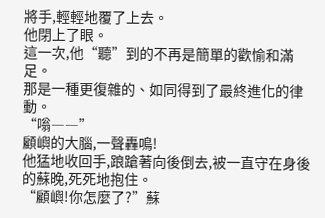將手,輕輕地覆了上去。
他閉上了眼。
這一次,他“聽”到的不再是簡單的歡愉和滿足。
那是一種更復雜的、如同得到了最終進化的律動。
“嗡――”
顧嶼的大腦,一聲轟鳴!
他猛地收回手,踉蹌著向後倒去,被一直守在身後的蘇晚,死死地抱住。
“顧嶼!你怎麼了?”蘇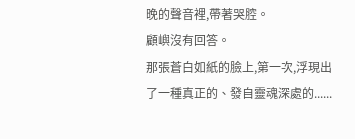晚的聲音裡,帶著哭腔。
顧嶼沒有回答。
那張蒼白如紙的臉上,第一次,浮現出了一種真正的、發自靈魂深處的......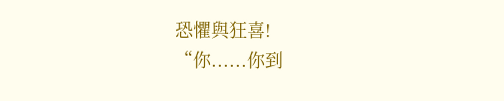恐懼與狂喜!
“你......你到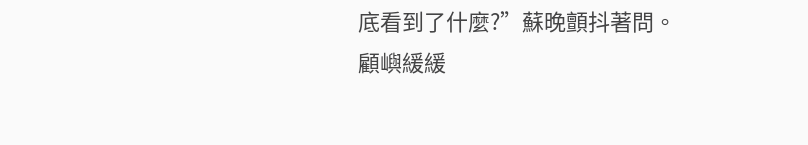底看到了什麼?”蘇晚顫抖著問。
顧嶼緩緩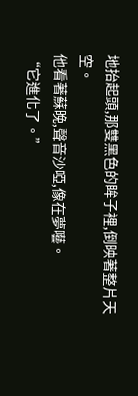地抬起頭,那雙黑色的眸子裡,倒映著整片天空。
他看著蘇晚,聲音沙啞,像在夢囈。
“它進化了。”